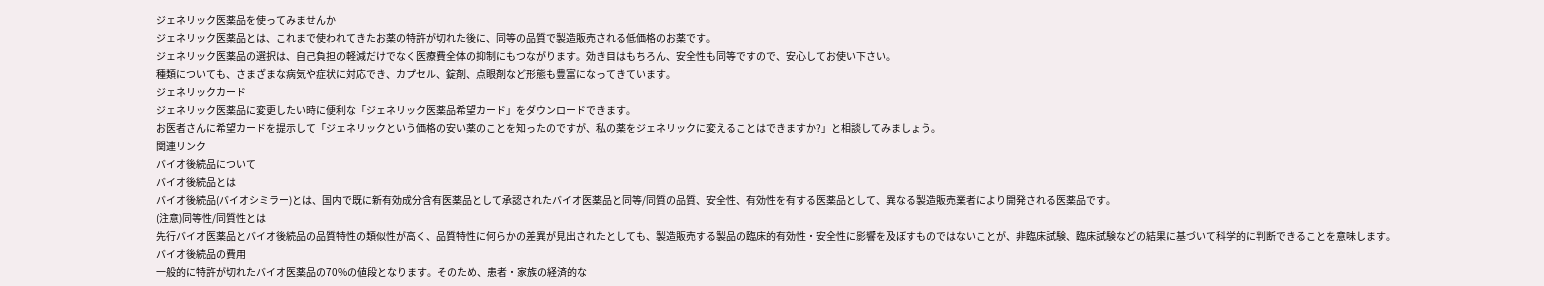ジェネリック医薬品を使ってみませんか
ジェネリック医薬品とは、これまで使われてきたお薬の特許が切れた後に、同等の品質で製造販売される低価格のお薬です。
ジェネリック医薬品の選択は、自己負担の軽減だけでなく医療費全体の抑制にもつながります。効き目はもちろん、安全性も同等ですので、安心してお使い下さい。
種類についても、さまざまな病気や症状に対応でき、カプセル、錠剤、点眼剤など形態も豊富になってきています。
ジェネリックカード
ジェネリック医薬品に変更したい時に便利な「ジェネリック医薬品希望カード」をダウンロードできます。
お医者さんに希望カードを提示して「ジェネリックという価格の安い薬のことを知ったのですが、私の薬をジェネリックに変えることはできますか?」と相談してみましょう。
関連リンク
バイオ後続品について
バイオ後続品とは
バイオ後続品(バイオシミラー)とは、国内で既に新有効成分含有医薬品として承認されたバイオ医薬品と同等/同質の品質、安全性、有効性を有する医薬品として、異なる製造販売業者により開発される医薬品です。
(注意)同等性/同質性とは
先行バイオ医薬品とバイオ後続品の品質特性の類似性が高く、品質特性に何らかの差異が見出されたとしても、製造販売する製品の臨床的有効性・安全性に影響を及ぼすものではないことが、非臨床試験、臨床試験などの結果に基づいて科学的に判断できることを意味します。
バイオ後続品の費用
一般的に特許が切れたバイオ医薬品の70%の値段となります。そのため、患者・家族の経済的な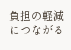負担の軽減につながる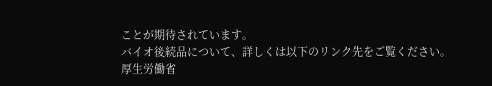ことが期待されています。
バイオ後続品について、詳しくは以下のリンク先をご覧ください。
厚生労働省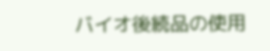バイオ後続品の使用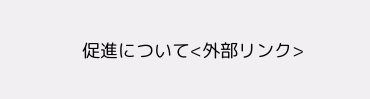促進について<外部リンク>